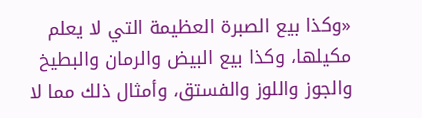«وكذا بيع الصبرة العظيمة التي لا يعلم مكيلها، وكذا بيع البيض والرمان والبطيخ والجوز واللوز والفستق، وأمثال ذلك مما لا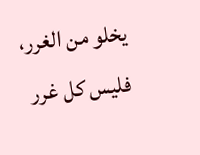يخلو من الغرر، فليس كل غرر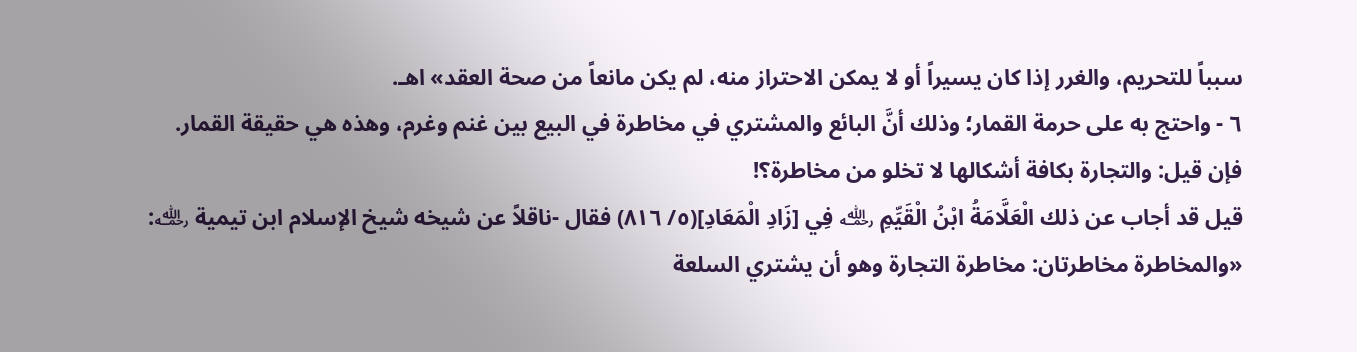سبباً للتحريم، والغرر إذا كان يسيراً أو لا يمكن الاحتراز منه، لم يكن مانعاً من صحة العقد» اهـ.
٦ - واحتج به على حرمة القمار؛ وذلك أنَّ البائع والمشتري في مخاطرة في البيع بين غنم وغرم، وهذه هي حقيقة القمار.
فإن قيل: والتجارة بكافة أشكالها لا تخلو من مخاطرة؟!
قيل قد أجاب عن ذلك الْعَلَّامَةُ ابْنُ الْقَيِّمِ ﵀ فِي [زَادِ الْمَعَادِ](٥/ ٨١٦) فقال -ناقلاً عن شيخه شيخ الإسلام ابن تيمية ﵀:
«والمخاطرة مخاطرتان: مخاطرة التجارة وهو أن يشتري السلعة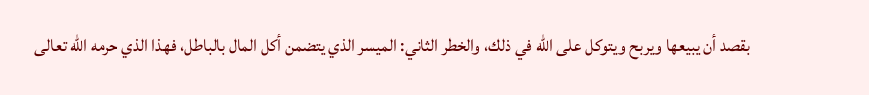بقصد أن يبيعها ويربح ويتوكل على الله في ذلك، والخطر الثاني: الميسر الذي يتضمن أكل المال بالباطل، فهذا الذي حرمه الله تعالى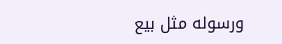ورسوله مثل بيع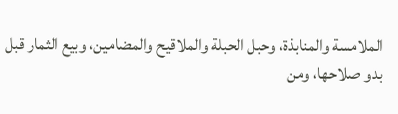الملامسة والمنابذة، وحبل الحبلة والملاقيح والمضامين، وبيع الثمار قبل بدو صلاحها، ومن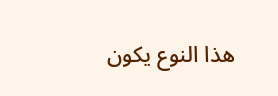هذا النوع يكون